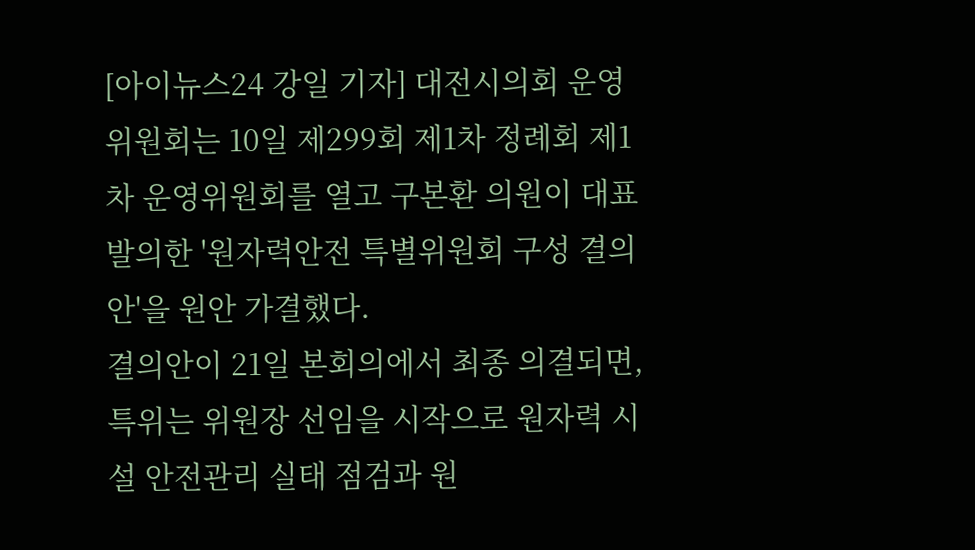[아이뉴스24 강일 기자] 대전시의회 운영위원회는 10일 제299회 제1차 정례회 제1차 운영위원회를 열고 구본환 의원이 대표 발의한 '원자력안전 특별위원회 구성 결의안'을 원안 가결했다.
결의안이 21일 본회의에서 최종 의결되면, 특위는 위원장 선임을 시작으로 원자력 시설 안전관리 실태 점검과 원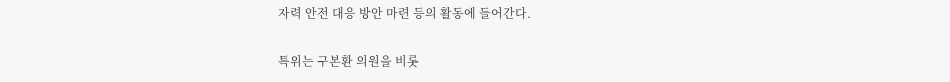자력 안전 대응 방안 마련 등의 활동에 들어간다.

특위는 구본환 의원을 비롯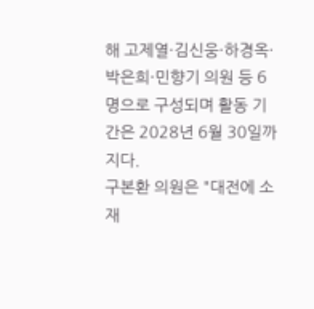해 고제열·김신웅·하경옥·박은희·민향기 의원 등 6명으로 구성되며 활동 기간은 2028년 6월 30일까지다.
구본환 의원은 "대전에 소재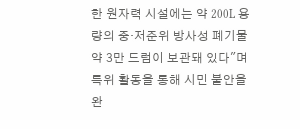한 원자력 시설에는 약 200L 용량의 중·저준위 방사성 폐기물 약 3만 드럼이 보관돼 있다"며 특위 활동을 통해 시민 불안을 완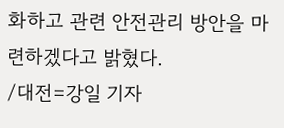화하고 관련 안전관리 방안을 마련하겠다고 밝혔다.
/대전=강일 기자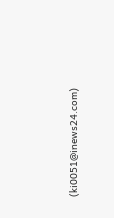(ki0051@inews24.com)